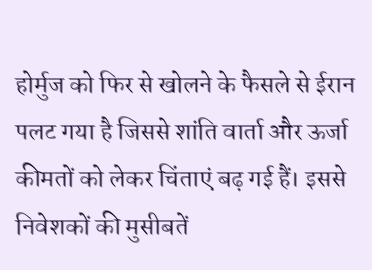होर्मुज को फिर से खोलने के फैसले से ईरान पलट गया है जिससे शांति वार्ता और ऊर्जा कीमतों को लेकर चिंताएं बढ़ गई हैं। इससे निवेशकों की मुसीबतें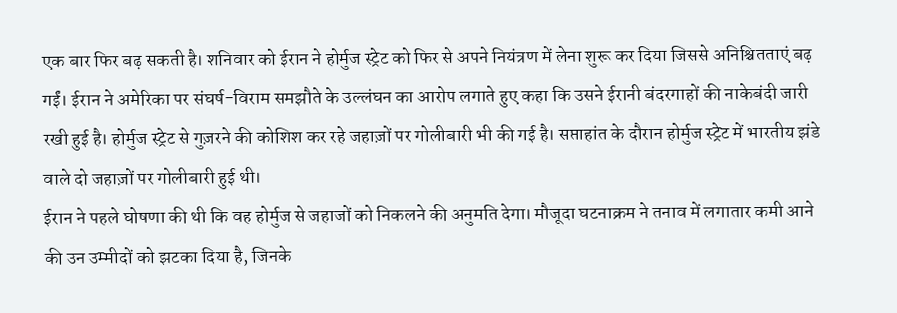एक बार फिर बढ़ सकती है। शनिवार को ईरान ने होर्मुज स्ट्रेट को फिर से अपने नियंत्रण में लेना शुरू कर दिया जिससे अनिश्चितताएं बढ़ गईं। ईरान ने अमेरिका पर संघर्ष-विराम समझौते के उल्लंघन का आरोप लगाते हुए कहा कि उसने ईरानी बंदरगाहों की नाकेबंदी जारी रखी हुई है। होर्मुज स्ट्रेट से गुज़रने की कोशिश कर रहे जहाज़ों पर गोलीबारी भी की गई है। सप्ताहांत के दौरान होर्मुज स्ट्रेट में भारतीय झंडे वाले दो जहाज़ों पर गोलीबारी हुई थी।
ईरान ने पहले घोषणा की थी कि वह होर्मुज से जहाजों को निकलने की अनुमति देगा। मौजूदा घटनाक्रम ने तनाव में लगातार कमी आने की उन उम्मीदों को झटका दिया है, जिनके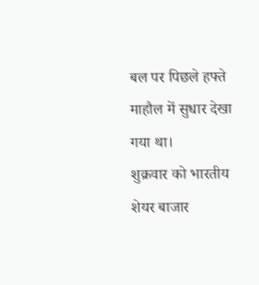बल पर पिछले हफ्ते माहौल में सुधार देखा गया था।
शुक्रवार को भारतीय शेयर बाजार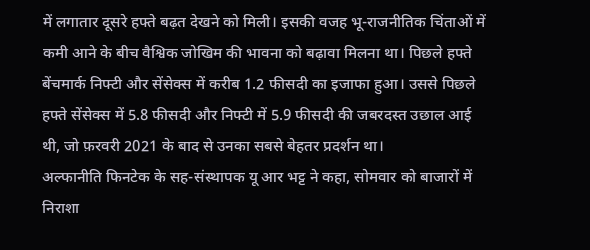में लगातार दूसरे हफ्ते बढ़त देखने को मिली। इसकी वजह भू-राजनीतिक चिंताओं में कमी आने के बीच वैश्विक जोखिम की भावना को बढ़ावा मिलना था। पिछले हफ्ते बेंचमार्क निफ्टी और सेंसेक्स में करीब 1.2 फीसदी का इजाफा हुआ। उससे पिछले हफ्ते सेंसेक्स में 5.8 फीसदी और निफ्टी में 5.9 फीसदी की जबरदस्त उछाल आई थी, जो फ़रवरी 2021 के बाद से उनका सबसे बेहतर प्रदर्शन था।
अल्फानीति फिनटेक के सह-संस्थापक यू आर भट्ट ने कहा, सोमवार को बाजारों में निराशा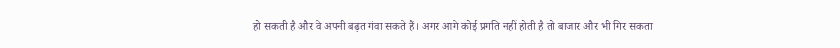हो सकती है और वे अपनी बढ़त गंवा सकते हैं। अगर आगे कोई प्रगति नहीं होती है तो बाजार और भी गिर सकता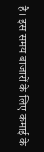है। इस समय बाजारों के लिए कमाई के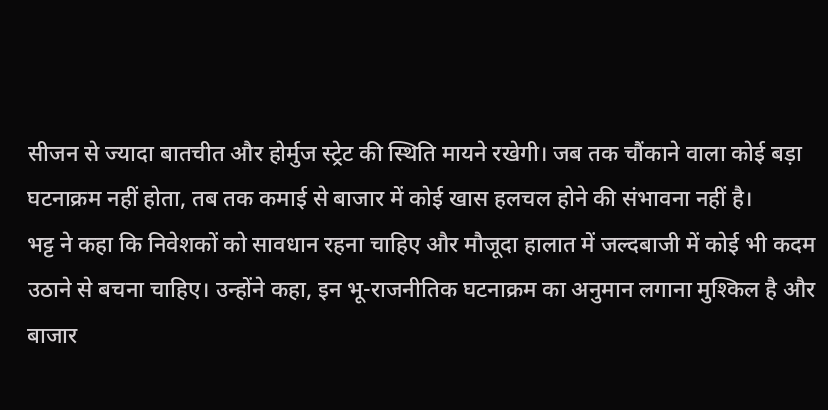सीजन से ज्यादा बातचीत और होर्मुज स्ट्रेट की स्थिति मायने रखेगी। जब तक चौंकाने वाला कोई बड़ा घटनाक्रम नहीं होता, तब तक कमाई से बाजार में कोई खास हलचल होने की संभावना नहीं है।
भट्ट ने कहा कि निवेशकों को सावधान रहना चाहिए और मौजूदा हालात में जल्दबाजी में कोई भी कदम उठाने से बचना चाहिए। उन्होंने कहा, इन भू-राजनीतिक घटनाक्रम का अनुमान लगाना मुश्किल है और बाजार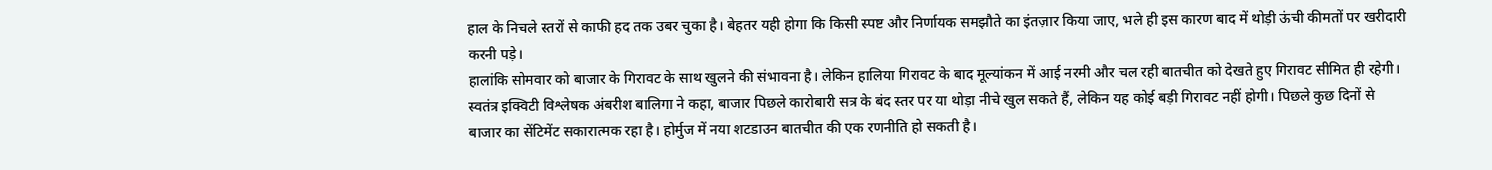हाल के निचले स्तरों से काफी हद तक उबर चुका है। बेहतर यही होगा कि किसी स्पष्ट और निर्णायक समझौते का इंतज़ार किया जाए, भले ही इस कारण बाद में थोड़ी ऊंची कीमतों पर खरीदारी करनी पड़े।
हालांकि सोमवार को बाजार के गिरावट के साथ खुलने की संभावना है। लेकिन हालिया गिरावट के बाद मूल्यांकन में आई नरमी और चल रही बातचीत को देखते हुए गिरावट सीमित ही रहेगी। स्वतंत्र इक्विटी विश्लेषक अंबरीश बालिगा ने कहा, बाजार पिछले कारोबारी सत्र के बंद स्तर पर या थोड़ा नीचे खुल सकते हैं, लेकिन यह कोई बड़ी गिरावट नहीं होगी। पिछले कुछ दिनों से बाजार का सेंटिमेंट सकारात्मक रहा है। होर्मुज में नया शटडाउन बातचीत की एक रणनीति हो सकती है।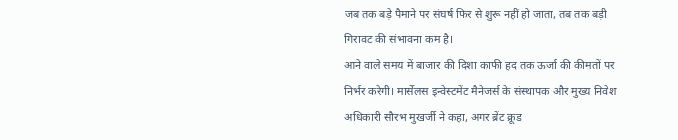जब तक बड़े पैमाने पर संघर्ष फिर से शुरू नहीं हो जाता, तब तक बड़ी गिरावट की संभावना कम है।
आने वाले समय में बाजार की दिशा काफी हद तक ऊर्जा की कीमतों पर निर्भर करेगी। मार्सेलस इन्वेस्टमेंट मैनेजर्स के संस्थापक और मुख्य निवेश अधिकारी सौरभ मुखर्जी ने कहा, अगर ब्रेंट क्रूड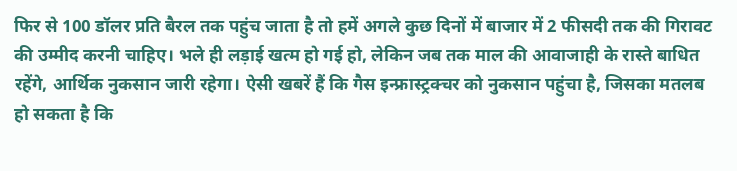फिर से 100 डॉलर प्रति बैरल तक पहुंच जाता है तो हमें अगले कुछ दिनों में बाजार में 2 फीसदी तक की गिरावट की उम्मीद करनी चाहिए। भले ही लड़ाई खत्म हो गई हो, लेकिन जब तक माल की आवाजाही के रास्ते बाधित रहेंगे, आर्थिक नुकसान जारी रहेगा। ऐसी खबरें हैं कि गैस इन्फ्रास्ट्रक्चर को नुकसान पहुंचा है, जिसका मतलब हो सकता है कि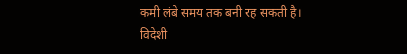कमी लंबे समय तक बनी रह सकती है।
विदेशी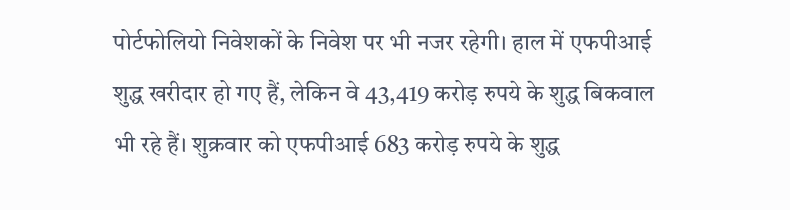पोर्टफोलियो निवेशकों के निवेश पर भी नजर रहेगी। हाल में एफपीआई शुद्ध खरीदार हो गए हैं, लेकिन वे 43,419 करोड़ रुपये के शुद्ध बिकवाल भी रहे हैं। शुक्रवार को एफपीआई 683 करोड़ रुपये के शुद्ध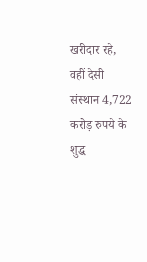खरीदार रहे, वहीं देसी संस्थान 4,722 करोड़ रुपये के शुद्ध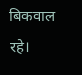बिकवाल रहे।